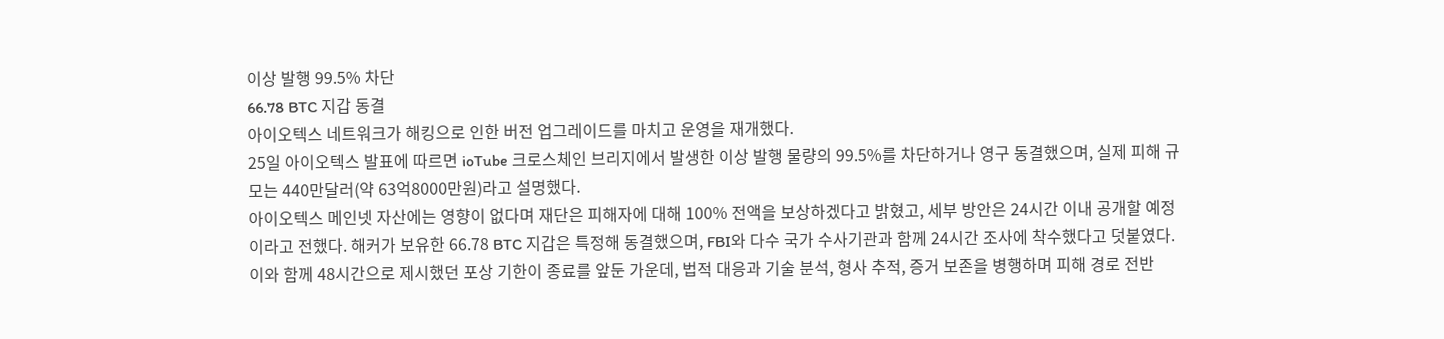이상 발행 99.5% 차단
66.78 BTC 지갑 동결
아이오텍스 네트워크가 해킹으로 인한 버전 업그레이드를 마치고 운영을 재개했다.
25일 아이오텍스 발표에 따르면 ioTube 크로스체인 브리지에서 발생한 이상 발행 물량의 99.5%를 차단하거나 영구 동결했으며, 실제 피해 규모는 440만달러(약 63억8000만원)라고 설명했다.
아이오텍스 메인넷 자산에는 영향이 없다며 재단은 피해자에 대해 100% 전액을 보상하겠다고 밝혔고, 세부 방안은 24시간 이내 공개할 예정이라고 전했다. 해커가 보유한 66.78 BTC 지갑은 특정해 동결했으며, FBI와 다수 국가 수사기관과 함께 24시간 조사에 착수했다고 덧붙였다.
이와 함께 48시간으로 제시했던 포상 기한이 종료를 앞둔 가운데, 법적 대응과 기술 분석, 형사 추적, 증거 보존을 병행하며 피해 경로 전반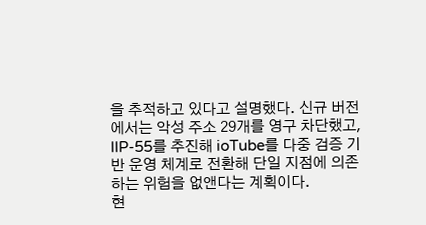을 추적하고 있다고 설명했다. 신규 버전에서는 악성 주소 29개를 영구 차단했고, IIP-55를 추진해 ioTube를 다중 검증 기반 운영 체계로 전환해 단일 지점에 의존하는 위험을 없앤다는 계획이다.
현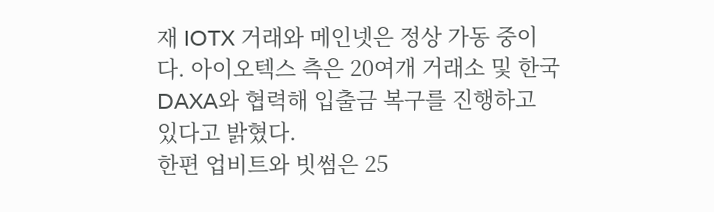재 IOTX 거래와 메인넷은 정상 가동 중이다. 아이오텍스 측은 20여개 거래소 및 한국 DAXA와 협력해 입출금 복구를 진행하고 있다고 밝혔다.
한편 업비트와 빗썸은 25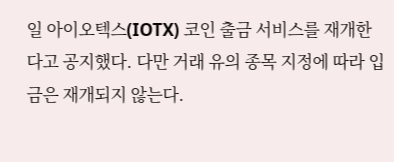일 아이오텍스(IOTX) 코인 출금 서비스를 재개한다고 공지했다. 다만 거래 유의 종목 지정에 따라 입금은 재개되지 않는다.